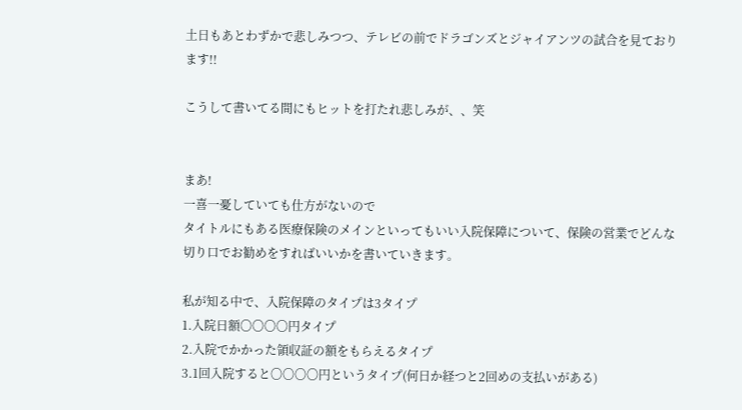土日もあとわずかで悲しみつつ、テレビの前でドラゴンズとジャイアンツの試合を見ております!!

こうして書いてる間にもヒットを打たれ悲しみが、、笑


まあ!
一喜一憂していても仕方がないので
タイトルにもある医療保険のメインといってもいい入院保障について、保険の営業でどんな切り口でお勧めをすればいいかを書いていきます。

私が知る中で、入院保障のタイプは3タイプ
1.入院日額〇〇〇〇円タイプ
2.入院でかかった領収証の額をもらえるタイプ
3.1回入院すると〇〇〇〇円というタイプ(何日か経つと2回めの支払いがある)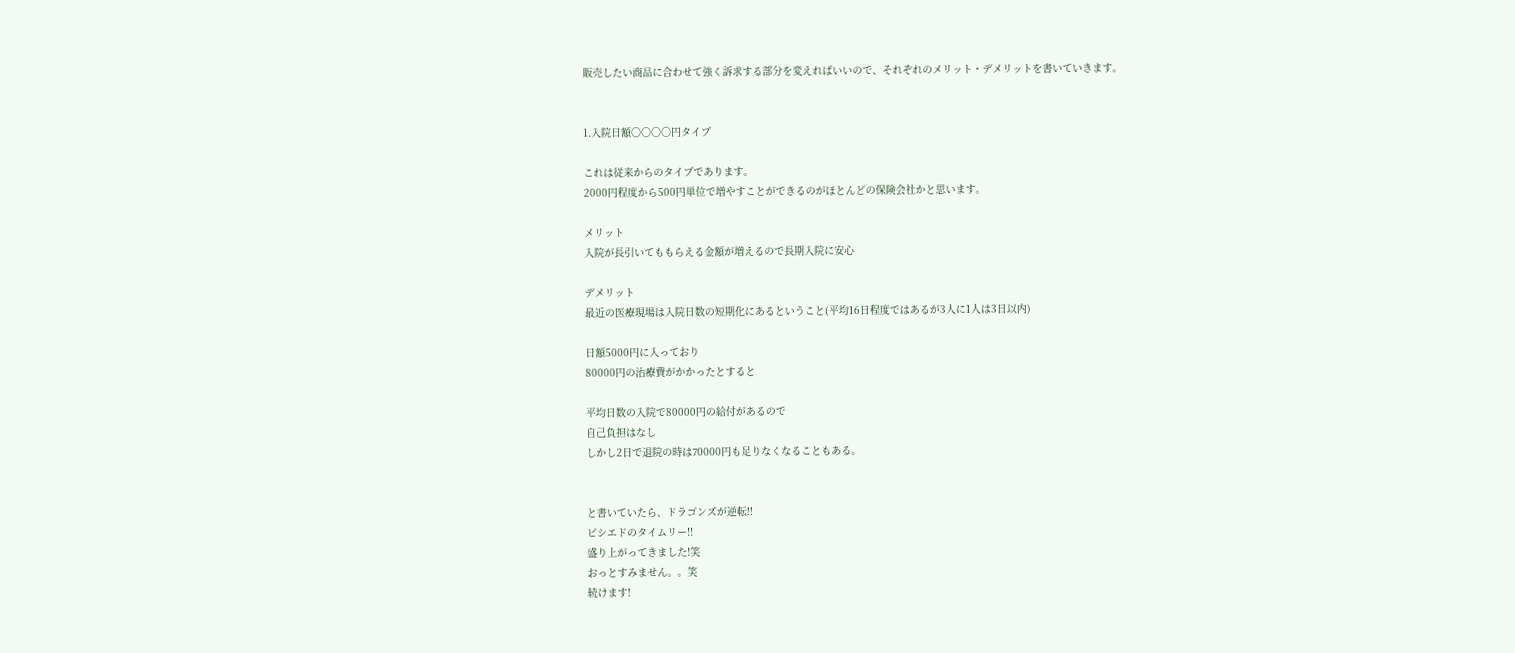販売したい商品に合わせて強く訴求する部分を変えればいいので、それぞれのメリット・デメリットを書いていきます。


1.入院日額〇〇〇〇円タイプ

これは従来からのタイプであります。
2000円程度から500円単位で増やすことができるのがほとんどの保険会社かと思います。

メリット
入院が長引いてももらえる金額が増えるので長期入院に安心

デメリット
最近の医療現場は入院日数の短期化にあるということ(平均16日程度ではあるが3人に1人は3日以内)

日額5000円に入っており
80000円の治療費がかかったとすると

平均日数の入院で80000円の給付があるので
自己負担はなし
しかし2日で退院の時は70000円も足りなくなることもある。


と書いていたら、ドラゴンズが逆転!!
ビシエドのタイムリー!!
盛り上がってきました!笑
おっとすみません。。笑
続けます!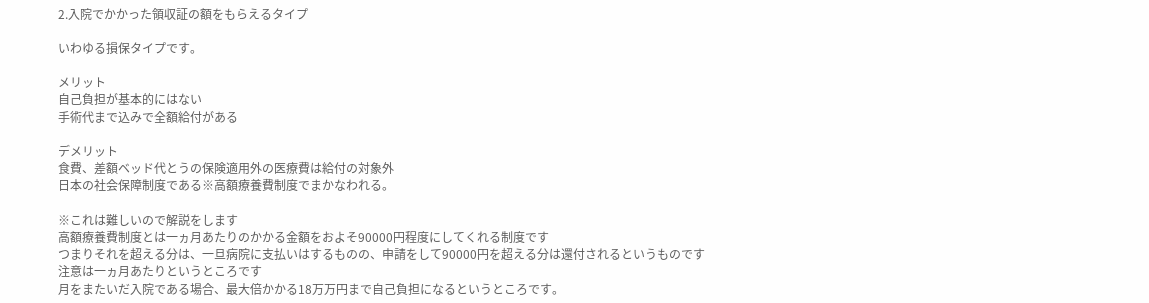2.入院でかかった領収証の額をもらえるタイプ

いわゆる損保タイプです。

メリット
自己負担が基本的にはない
手術代まで込みで全額給付がある

デメリット
食費、差額ベッド代とうの保険適用外の医療費は給付の対象外
日本の社会保障制度である※高額療養費制度でまかなわれる。

※これは難しいので解説をします
高額療養費制度とは一ヵ月あたりのかかる金額をおよそ90000円程度にしてくれる制度です
つまりそれを超える分は、一旦病院に支払いはするものの、申請をして90000円を超える分は還付されるというものです
注意は一ヵ月あたりというところです
月をまたいだ入院である場合、最大倍かかる18万万円まで自己負担になるというところです。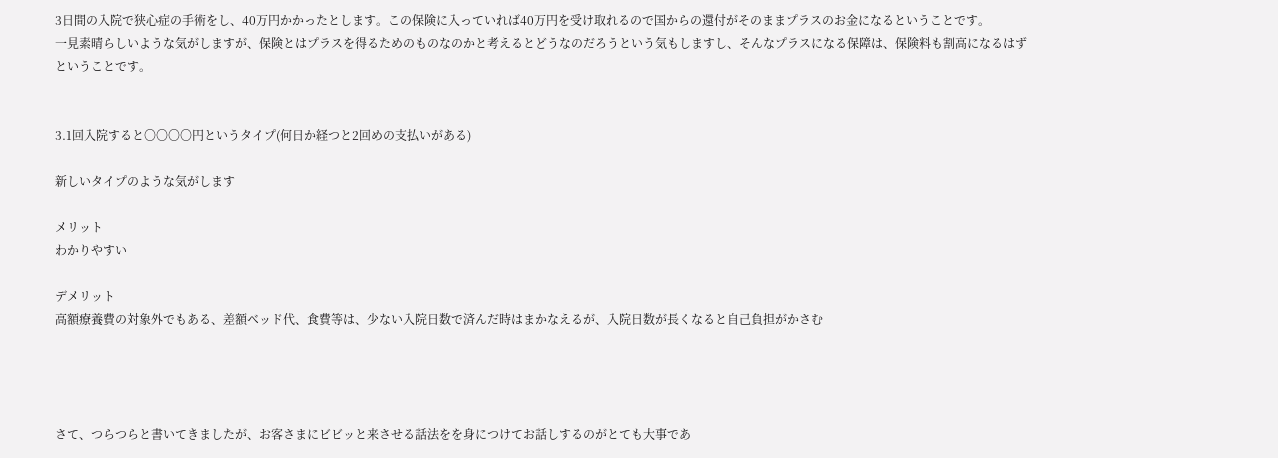3日間の入院で狭心症の手術をし、40万円かかったとします。この保険に入っていれば40万円を受け取れるので国からの還付がそのままプラスのお金になるということです。
一見素晴らしいような気がしますが、保険とはプラスを得るためのものなのかと考えるとどうなのだろうという気もしますし、そんなプラスになる保障は、保険料も割高になるはずということです。


3.1回入院すると〇〇〇〇円というタイプ(何日か経つと2回めの支払いがある)

新しいタイプのような気がします

メリット
わかりやすい

デメリット
高額療養費の対象外でもある、差額ベッド代、食費等は、少ない入院日数で済んだ時はまかなえるが、入院日数が長くなると自己負担がかさむ




さて、つらつらと書いてきましたが、お客さまにビビッと来させる話法をを身につけてお話しするのがとても大事であ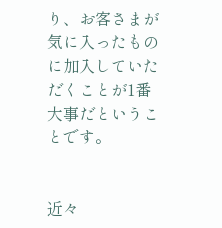り、お客さまが気に入ったものに加入していただくことが1番大事だということです。


近々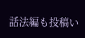話法編も投稿い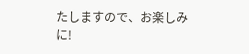たしますので、お楽しみに!